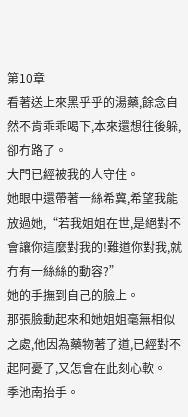第10章
看著送上來黑乎乎的湯藥,餘念自然不肯乖乖喝下,本來還想往後躲,卻冇路了。
大門已經被我的人守住。
她眼中還帶著一絲希冀,希望我能放過她,“若我姐姐在世,是絕對不會讓你這麼對我的!難道你對我,就冇有一絲絲的動容?”
她的手撫到自己的臉上。
那張臉動起來和她姐姐毫無相似之處,他因為藥物著了道,已經對不起阿憂了,又怎會在此刻心軟。
季池南抬手。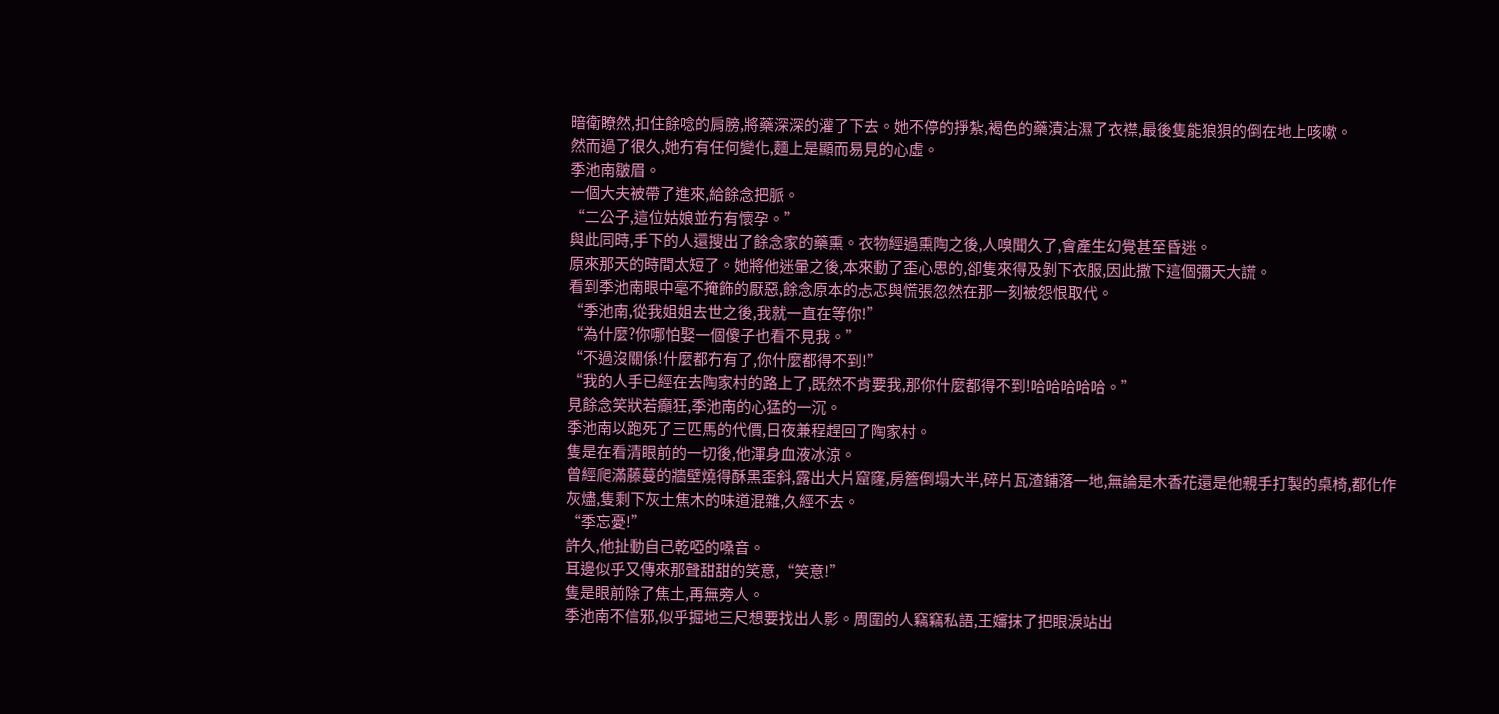暗衛瞭然,扣住餘唸的肩膀,將藥深深的灌了下去。她不停的掙紮,褐色的藥漬沾濕了衣襟,最後隻能狼狽的倒在地上咳嗽。
然而過了很久,她冇有任何變化,麵上是顯而易見的心虛。
季池南皺眉。
一個大夫被帶了進來,給餘念把脈。
“二公子,這位姑娘並冇有懷孕。”
與此同時,手下的人還搜出了餘念家的藥熏。衣物經過熏陶之後,人嗅聞久了,會產生幻覺甚至昏迷。
原來那天的時間太短了。她將他迷暈之後,本來動了歪心思的,卻隻來得及剝下衣服,因此撒下這個彌天大謊。
看到季池南眼中毫不掩飾的厭惡,餘念原本的忐忑與慌張忽然在那一刻被怨恨取代。
“季池南,從我姐姐去世之後,我就一直在等你!”
“為什麼?你哪怕娶一個傻子也看不見我。”
“不過沒關係!什麼都冇有了,你什麼都得不到!”
“我的人手已經在去陶家村的路上了,既然不肯要我,那你什麼都得不到!哈哈哈哈哈。”
見餘念笑狀若癲狂,季池南的心猛的一沉。
季池南以跑死了三匹馬的代價,日夜兼程趕回了陶家村。
隻是在看清眼前的一切後,他渾身血液冰涼。
曾經爬滿藤蔓的牆壁燒得酥黑歪斜,露出大片窟窿,房簷倒塌大半,碎片瓦渣鋪落一地,無論是木香花還是他親手打製的桌椅,都化作灰燼,隻剩下灰土焦木的味道混雜,久經不去。
“季忘憂!”
許久,他扯動自己乾啞的嗓音。
耳邊似乎又傳來那聲甜甜的笑意,“笑意!”
隻是眼前除了焦土,再無旁人。
季池南不信邪,似乎掘地三尺想要找出人影。周圍的人竊竊私語,王嬸抹了把眼淚站出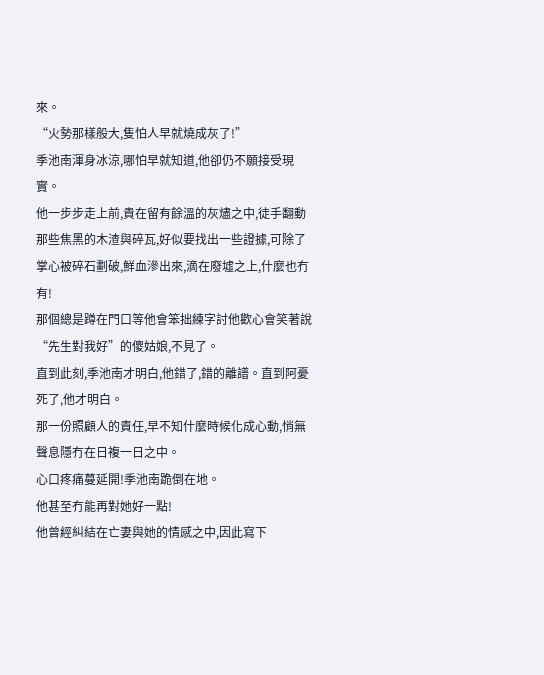來。
“火勢那樣般大,隻怕人早就燒成灰了!”
季池南渾身冰涼,哪怕早就知道,他卻仍不願接受現實。
他一步步走上前,貴在留有餘溫的灰燼之中,徒手翻動那些焦黑的木渣與碎瓦,好似要找出一些證據,可除了掌心被碎石劃破,鮮血滲出來,滴在廢墟之上,什麼也冇有!
那個總是蹲在門口等他會笨拙練字討他歡心會笑著說“先生對我好”的傻姑娘,不見了。
直到此刻,季池南才明白,他錯了,錯的離譜。直到阿憂死了,他才明白。
那一份照顧人的責任,早不知什麼時候化成心動,悄無聲息隱冇在日複一日之中。
心口疼痛蔓延開!季池南跪倒在地。
他甚至冇能再對她好一點!
他曾經糾結在亡妻與她的情感之中,因此寫下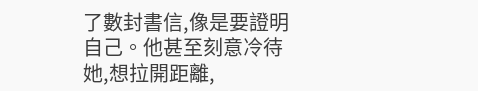了數封書信,像是要證明自己。他甚至刻意冷待她,想拉開距離,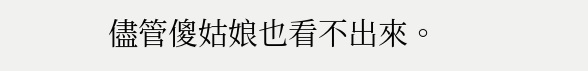儘管傻姑娘也看不出來。